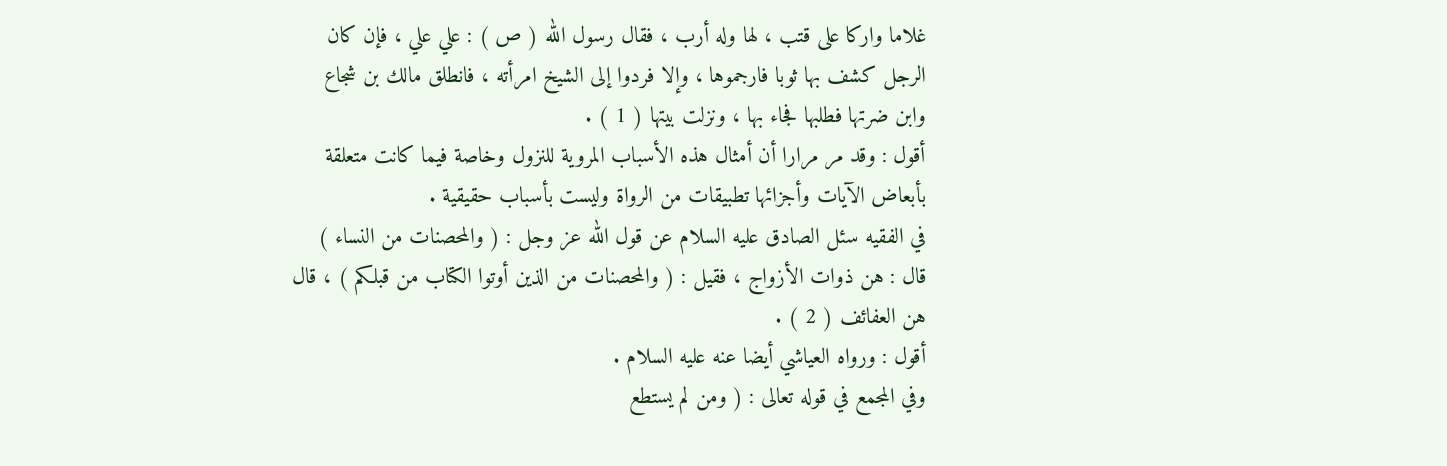غلاما واركا على قتب ، لها وله أرب ، فقال رسول الله ( ص ) : علي علي ، فإن كان
الرجل كشف بها ثوبا فارجموها ، وإلا فردوا إلى الشيخ امرأته ، فانطلق مالك بن شجاع
وابن ضرتها فطلبها فجاء بها ، ونزلت بيتها ( 1 ) .
أقول : وقد مر مرارا أن أمثال هذه الأسباب المروية للنزول وخاصة فيما كانت متعلقة
بأبعاض الآيات وأجزائها تطبيقات من الرواة وليست بأسباب حقيقية .
في الفقيه سئل الصادق عليه السلام عن قول الله عز وجل : ( والمحصنات من النساء )
قال : هن ذوات الأزواج ، فقيل : ( والمحصنات من الذين أوتوا الكتاب من قبلكم ) ، قال
هن العفائف ( 2 ) .
أقول : ورواه العياشي أيضا عنه عليه السلام .
وفي المجمع في قوله تعالى : ( ومن لم يستطع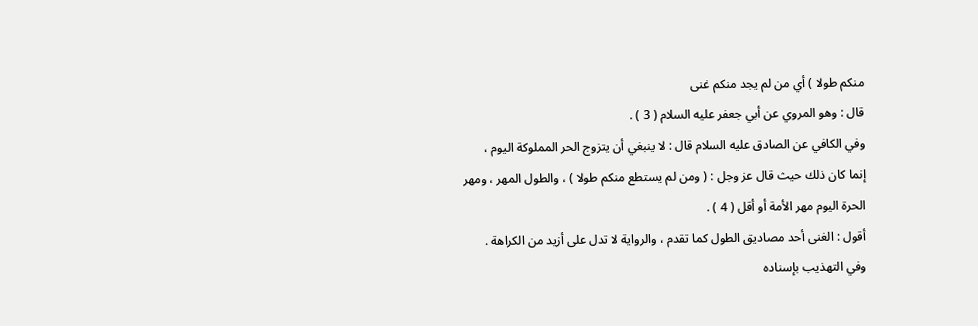منكم طولا ) أي من لم يجد منكم غنى
قال : وهو المروي عن أبي جعفر عليه السلام ( 3 ) .
وفي الكافي عن الصادق عليه السلام قال : لا ينبغي أن يتزوج الحر المملوكة اليوم ،
إنما كان ذلك حيث قال عز وجل : ( ومن لم يستطع منكم طولا ) ، والطول المهر ، ومهر
الحرة اليوم مهر الأمة أو أقل ( 4 ) .
أقول : الغنى أحد مصاديق الطول كما تقدم ، والرواية لا تدل على أزيد من الكراهة .
وفي التهذيب بإسناده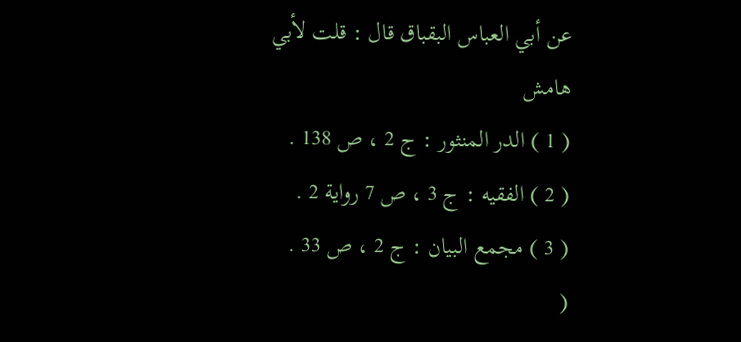عن أبي العباس البقباق قال : قلت لأبي
هامش
( 1 ) الدر المنثور : ج 2 ، ص 138 .
( 2 ) الفقيه : ج 3 ، ص 7 رواية 2 .
( 3 ) مجمع البيان : ج 2 ، ص 33 .
(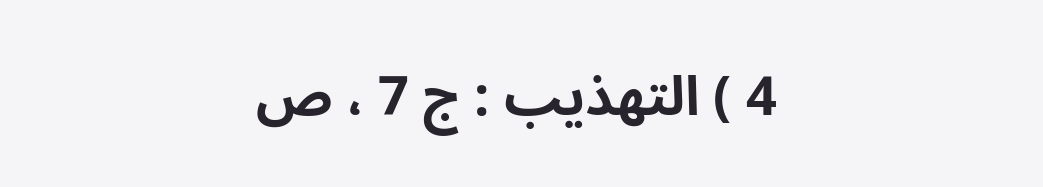4 ) التهذيب : ج 7 ، ص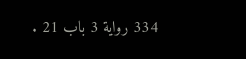334 رواية 3 باب 21 .